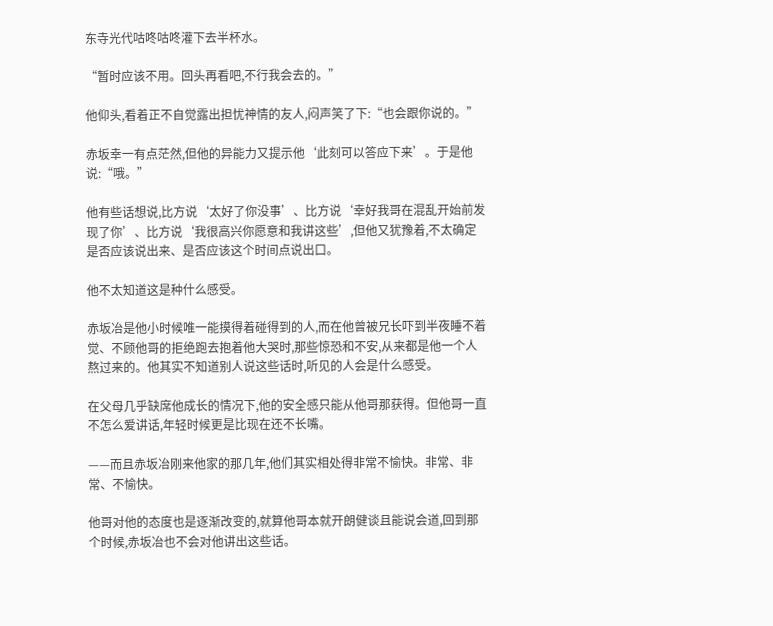东寺光代咕咚咕咚灌下去半杯水。

“暂时应该不用。回头再看吧,不行我会去的。”

他仰头,看着正不自觉露出担忧神情的友人,闷声笑了下:“也会跟你说的。”

赤坂幸一有点茫然,但他的异能力又提示他‘此刻可以答应下来’。于是他说:“哦。”

他有些话想说,比方说‘太好了你没事’、比方说‘幸好我哥在混乱开始前发现了你’、比方说‘我很高兴你愿意和我讲这些’,但他又犹豫着,不太确定是否应该说出来、是否应该这个时间点说出口。

他不太知道这是种什么感受。

赤坂冶是他小时候唯一能摸得着碰得到的人,而在他曾被兄长吓到半夜睡不着觉、不顾他哥的拒绝跑去抱着他大哭时,那些惊恐和不安,从来都是他一个人熬过来的。他其实不知道别人说这些话时,听见的人会是什么感受。

在父母几乎缺席他成长的情况下,他的安全感只能从他哥那获得。但他哥一直不怎么爱讲话,年轻时候更是比现在还不长嘴。

——而且赤坂冶刚来他家的那几年,他们其实相处得非常不愉快。非常、非常、不愉快。

他哥对他的态度也是逐渐改变的,就算他哥本就开朗健谈且能说会道,回到那个时候,赤坂冶也不会对他讲出这些话。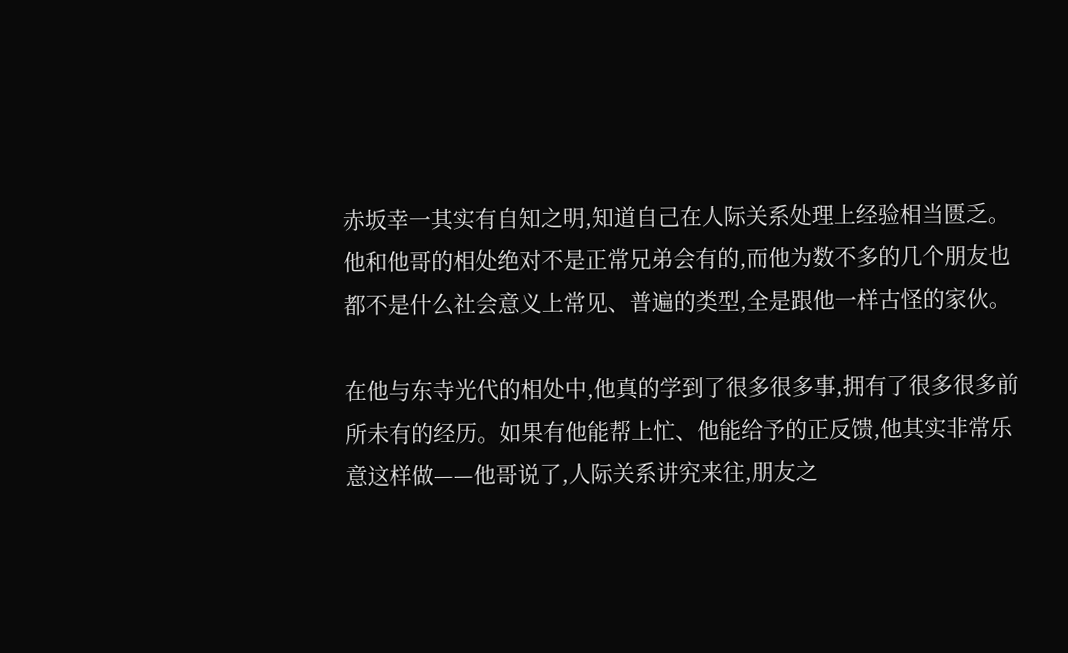赤坂幸一其实有自知之明,知道自己在人际关系处理上经验相当匮乏。他和他哥的相处绝对不是正常兄弟会有的,而他为数不多的几个朋友也都不是什么社会意义上常见、普遍的类型,全是跟他一样古怪的家伙。

在他与东寺光代的相处中,他真的学到了很多很多事,拥有了很多很多前所未有的经历。如果有他能帮上忙、他能给予的正反馈,他其实非常乐意这样做——他哥说了,人际关系讲究来往,朋友之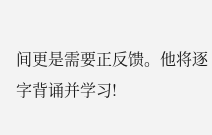间更是需要正反馈。他将逐字背诵并学习!